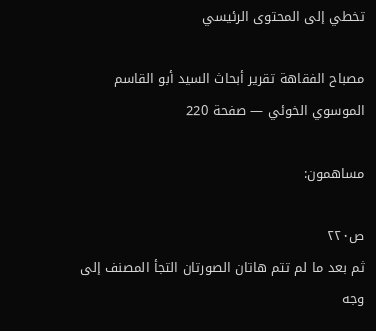تخطي إلى المحتوى الرئيسي

مصباح الفقاهة تقرير أبحاث السيد أبو القاسم الموسوي الخوئي — صفحة 220

مساهمون:

ص٢٢٠
ثم بعد ما لم تتم هاتان الصورتان التجأ المصنف إلى وجه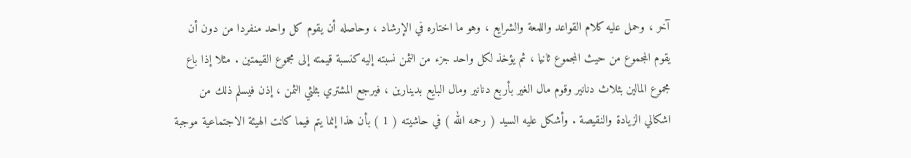آخر ، وحمل عليه كلام القواعد واللمعة والشرايع ، وهو ما اختاره في الإرشاد ، وحاصله أن يقوم كل واحد منفردا من دون أن يقوم المجموع من حيث المجموع ثانيا ، ثم يؤخذ لكل واحد جزء من الثمن نسبته إليه كنسبة قيمته إلى مجموع القيمتين . مثلا إذا باع مجموع المالين بثلاث دنانير وقوم مال الغير بأربع دنانير ومال البايع بدينارين ، فيرجع المشتري بثلثي الثمن ، إذن فيسلم ذلك من اشكالي الزيادة والنقيصة . وأشكل عليه السيد ( رحمه الله ) في حاشيته ( 1 ) بأن هذا إنما يتم فيما كانت الهيئة الاجتماعية موجبة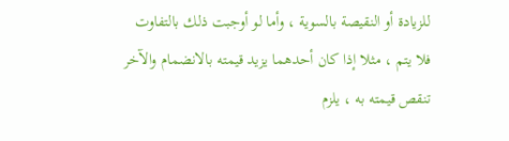للزيادة أو النقيصة بالسوية ، وأما لو أوجبت ذلك بالتفاوت فلا يتم ، مثلا إذا كان أحدهما يزيد قيمته بالانضمام والآخر تنقص قيمته به ، يلزم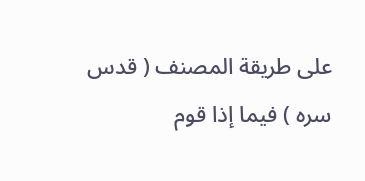على طريقة المصنف ( قدس سره ) فيما إذا قوم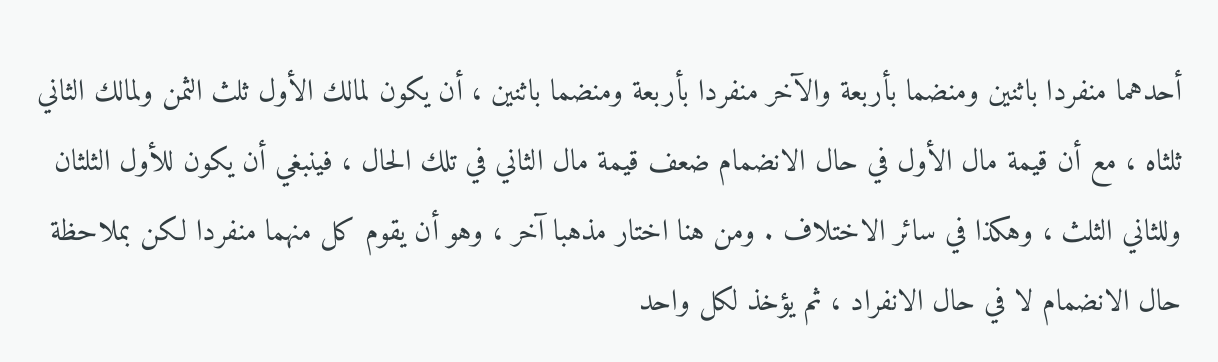أحدهما منفردا باثنين ومنضما بأربعة والآخر منفردا بأربعة ومنضما باثنين ، أن يكون لمالك الأول ثلث الثمن ولمالك الثاني ثلثاه ، مع أن قيمة مال الأول في حال الانضمام ضعف قيمة مال الثاني في تلك الحال ، فينبغي أن يكون للأول الثلثان وللثاني الثلث ، وهكذا في سائر الاختلاف . ومن هنا اختار مذهبا آخر ، وهو أن يقوم كل منهما منفردا لكن بملاحظة حال الانضمام لا في حال الانفراد ، ثم يؤخذ لكل واحد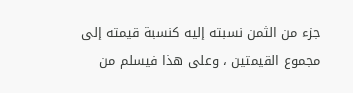جزء من الثمن نسبته إليه كنسبة قيمته إلى مجموع القيمتين ، وعلى هذا فيسلم من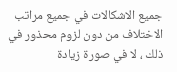جميع الاشكالات في جميع مراتب الاختلاف من دون لزوم محذور في ذلك ، لا في صورة زيادة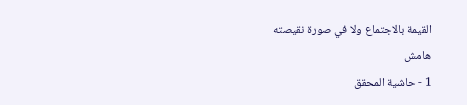القيمة بالاجتماع ولا في صورة نقيصته
هامش
1 - حاشية المحقق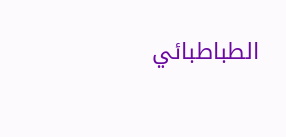الطباطبائي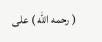( رحمه الله ) على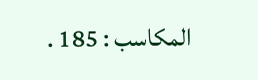المكاسب : 185 .